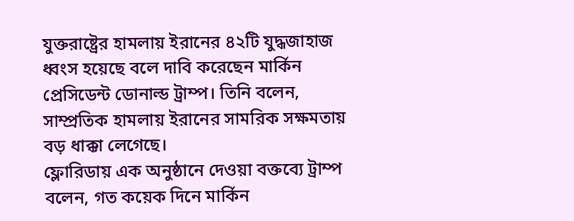যুক্তরাষ্ট্রের হামলায় ইরানের ৪২টি যুদ্ধজাহাজ ধ্বংস হয়েছে বলে দাবি করেছেন মার্কিন প্রেসিডেন্ট ডোনাল্ড ট্রাম্প। তিনি বলেন, সাম্প্রতিক হামলায় ইরানের সামরিক সক্ষমতায় বড় ধাক্কা লেগেছে।
ফ্লোরিডায় এক অনুষ্ঠানে দেওয়া বক্তব্যে ট্রাম্প বলেন, গত কয়েক দিনে মার্কিন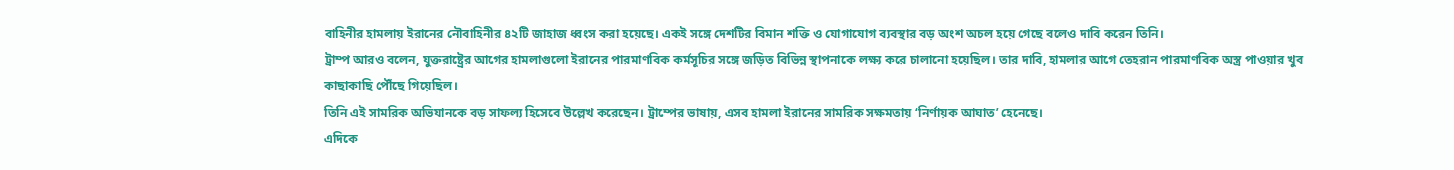বাহিনীর হামলায় ইরানের নৌবাহিনীর ৪২টি জাহাজ ধ্বংস করা হয়েছে। একই সঙ্গে দেশটির বিমান শক্তি ও যোগাযোগ ব্যবস্থার বড় অংশ অচল হয়ে গেছে বলেও দাবি করেন তিনি।
ট্রাম্প আরও বলেন, যুক্তরাষ্ট্রের আগের হামলাগুলো ইরানের পারমাণবিক কর্মসূচির সঙ্গে জড়িত বিভিন্ন স্থাপনাকে লক্ষ্য করে চালানো হয়েছিল। তার দাবি, হামলার আগে তেহরান পারমাণবিক অস্ত্র পাওয়ার খুব কাছাকাছি পৌঁছে গিয়েছিল।
তিনি এই সামরিক অভিযানকে বড় সাফল্য হিসেবে উল্লেখ করেছেন। ট্রাম্পের ভাষায়, এসব হামলা ইরানের সামরিক সক্ষমতায় ‘নির্ণায়ক আঘাত’ হেনেছে।
এদিকে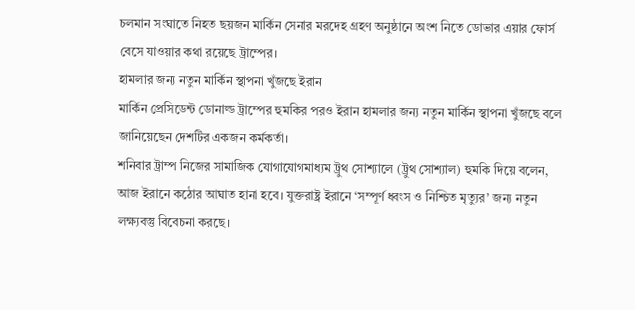চলমান সংঘাতে নিহত ছয়জন মার্কিন সেনার মরদেহ গ্রহণ অনুষ্ঠানে অংশ নিতে ডোভার এয়ার ফোর্স বেসে যাওয়ার কথা রয়েছে ট্রাম্পের।
হামলার জন্য নতুন মার্কিন স্থাপনা খুঁজছে ইরান
মার্কিন প্রেসিডেন্ট ডোনাল্ড ট্রাম্পের হুমকির পরও ইরান হামলার জন্য নতুন মার্কিন স্থাপনা খুঁজছে বলে জানিয়েছেন দেশটির একজন কর্মকর্তা।
শনিবার ট্রাম্প নিজের সামাজিক যোগাযোগমাধ্যম ট্রুথ সোশ্যালে (ট্রুথ সোশ্যাল) হুমকি দিয়ে বলেন, আজ ইরানে কঠোর আঘাত হানা হবে। যুক্তরাষ্ট্র ইরানে ‘সম্পূর্ণ ধ্বংস ও নিশ্চিত মৃত্যুর’ জন্য নতুন লক্ষ্যবস্তু বিবেচনা করছে।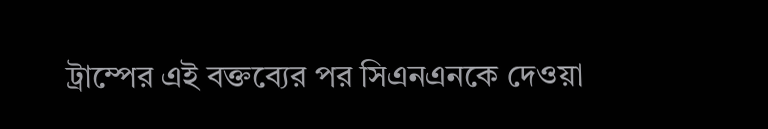ট্রাম্পের এই বক্তব্যের পর সিএনএনকে দেওয়া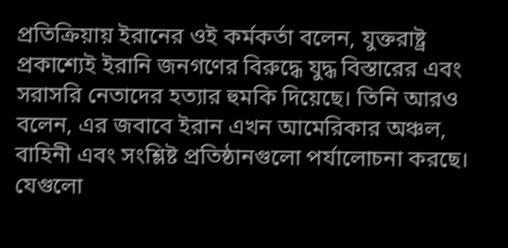প্রতিক্রিয়ায় ইরানের ওই কর্মকর্তা বলেন, যুক্তরাষ্ট্র প্রকাশ্যেই ইরানি জনগণের বিরুদ্ধে যুদ্ধ বিস্তারের এবং সরাসরি নেতাদের হত্যার হুমকি দিয়েছে। তিনি আরও বলেন, এর জবাবে ইরান এখন আমেরিকার অঞ্চল, বাহিনী এবং সংশ্লিষ্ট প্রতিষ্ঠানগুলো পর্যালোচনা করছে। যেগুলো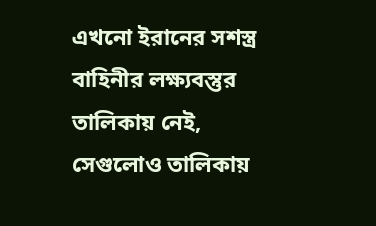এখনো ইরানের সশস্ত্র বাহিনীর লক্ষ্যবস্তুর তালিকায় নেই, সেগুলোও তালিকায়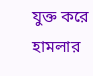যুক্ত করে হামলার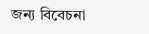জন্য বিবেচনা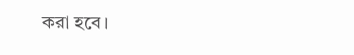করা হবে।